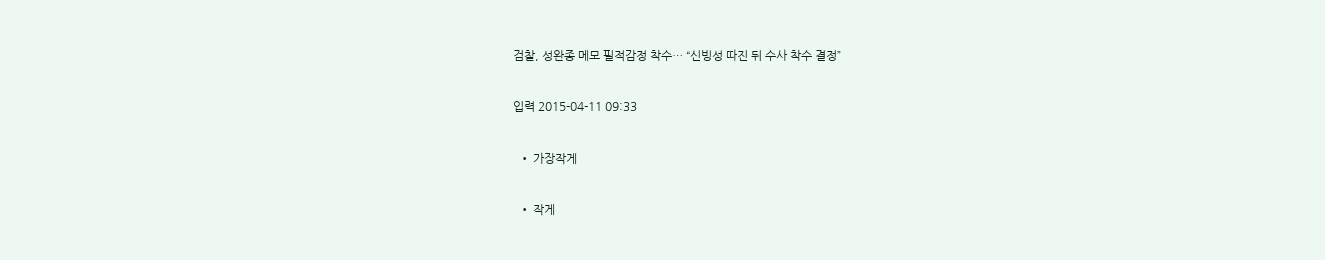검찰, 성완종 메모 필적감정 착수… “신빙성 따진 뒤 수사 착수 결정”

입력 2015-04-11 09:33

  • 가장작게

  • 작게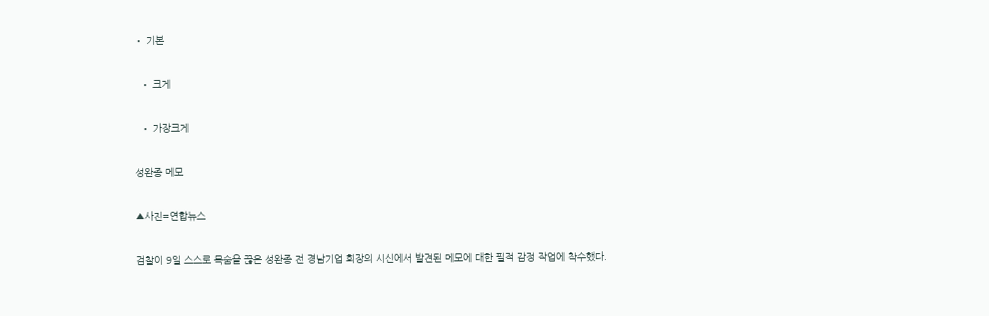• 기본

  • 크게

  • 가장크게

성완종 메모

▲사진=연합뉴스

검찰이 9일 스스로 목숨을 끊은 성완종 전 경남기업 회장의 시신에서 발견된 메모에 대한 필적 감정 작업에 착수했다.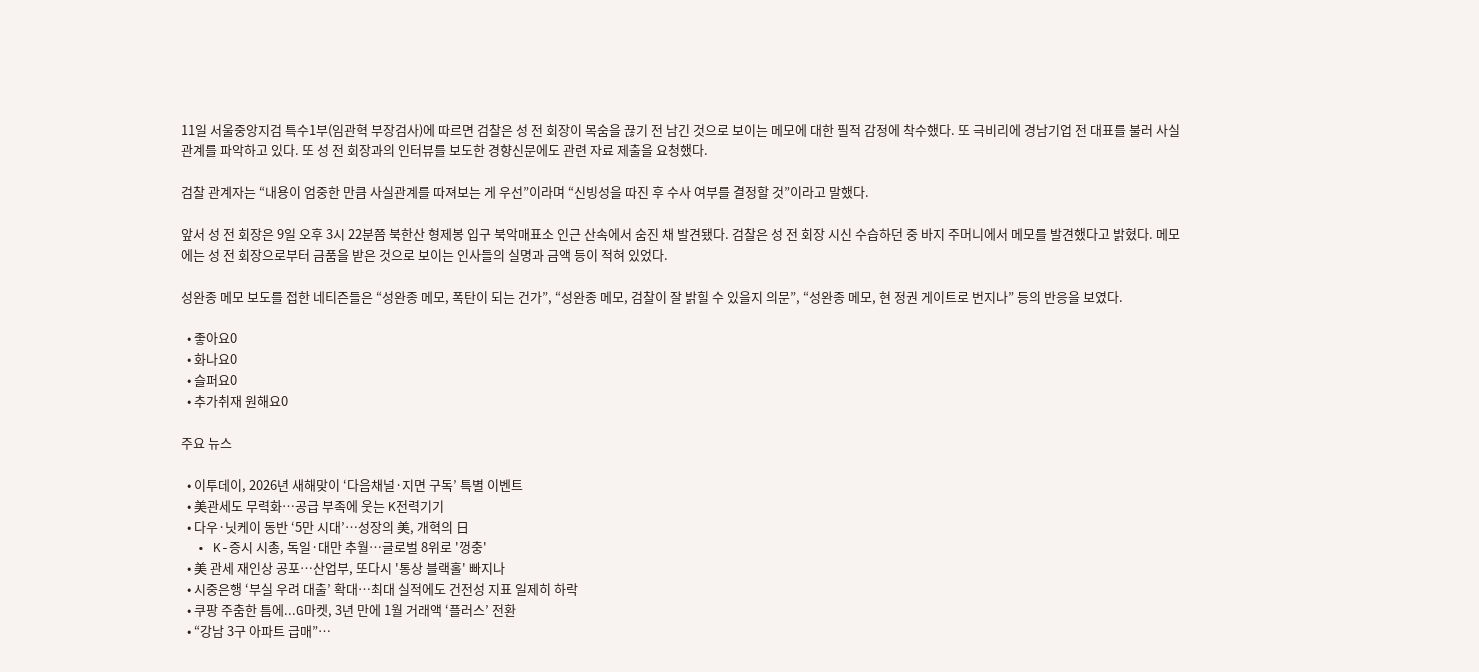11일 서울중앙지검 특수1부(임관혁 부장검사)에 따르면 검찰은 성 전 회장이 목숨을 끊기 전 남긴 것으로 보이는 메모에 대한 필적 감정에 착수했다. 또 극비리에 경남기업 전 대표를 불러 사실관계를 파악하고 있다. 또 성 전 회장과의 인터뷰를 보도한 경향신문에도 관련 자료 제출을 요청했다.

검찰 관계자는 “내용이 엄중한 만큼 사실관계를 따져보는 게 우선”이라며 “신빙성을 따진 후 수사 여부를 결정할 것”이라고 말했다.

앞서 성 전 회장은 9일 오후 3시 22분쯤 북한산 형제봉 입구 북악매표소 인근 산속에서 숨진 채 발견됐다. 검찰은 성 전 회장 시신 수습하던 중 바지 주머니에서 메모를 발견했다고 밝혔다. 메모에는 성 전 회장으로부터 금품을 받은 것으로 보이는 인사들의 실명과 금액 등이 적혀 있었다.

성완종 메모 보도를 접한 네티즌들은 “성완종 메모, 폭탄이 되는 건가”, “성완종 메모, 검찰이 잘 밝힐 수 있을지 의문”, “성완종 메모, 현 정권 게이트로 번지나” 등의 반응을 보였다.

  • 좋아요0
  • 화나요0
  • 슬퍼요0
  • 추가취재 원해요0

주요 뉴스

  • 이투데이, 2026년 새해맞이 ‘다음채널·지면 구독’ 특별 이벤트
  • 美관세도 무력화…공급 부족에 웃는 K전력기기
  • 다우·닛케이 동반 ‘5만 시대’⋯성장의 美, 개혁의 日
  • K-증시 시총, 독일·대만 추월…글로벌 8위로 '껑충'
  • 美 관세 재인상 공포⋯산업부, 또다시 '통상 블랙홀' 빠지나
  • 시중은행 ‘부실 우려 대출’ 확대…최대 실적에도 건전성 지표 일제히 하락
  • 쿠팡 주춤한 틈에...G마켓, 3년 만에 1월 거래액 ‘플러스’ 전환
  • “강남 3구 아파트 급매”…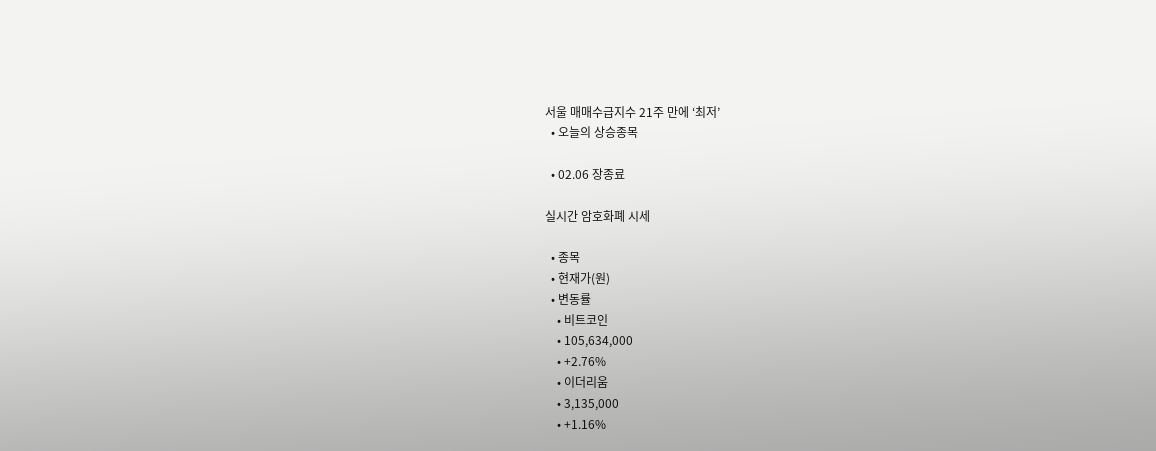서울 매매수급지수 21주 만에 ‘최저’
  • 오늘의 상승종목

  • 02.06 장종료

실시간 암호화폐 시세

  • 종목
  • 현재가(원)
  • 변동률
    • 비트코인
    • 105,634,000
    • +2.76%
    • 이더리움
    • 3,135,000
    • +1.16%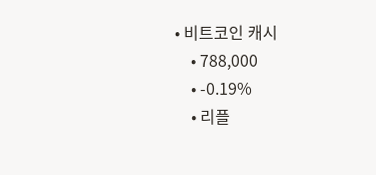• 비트코인 캐시
    • 788,000
    • -0.19%
    • 리플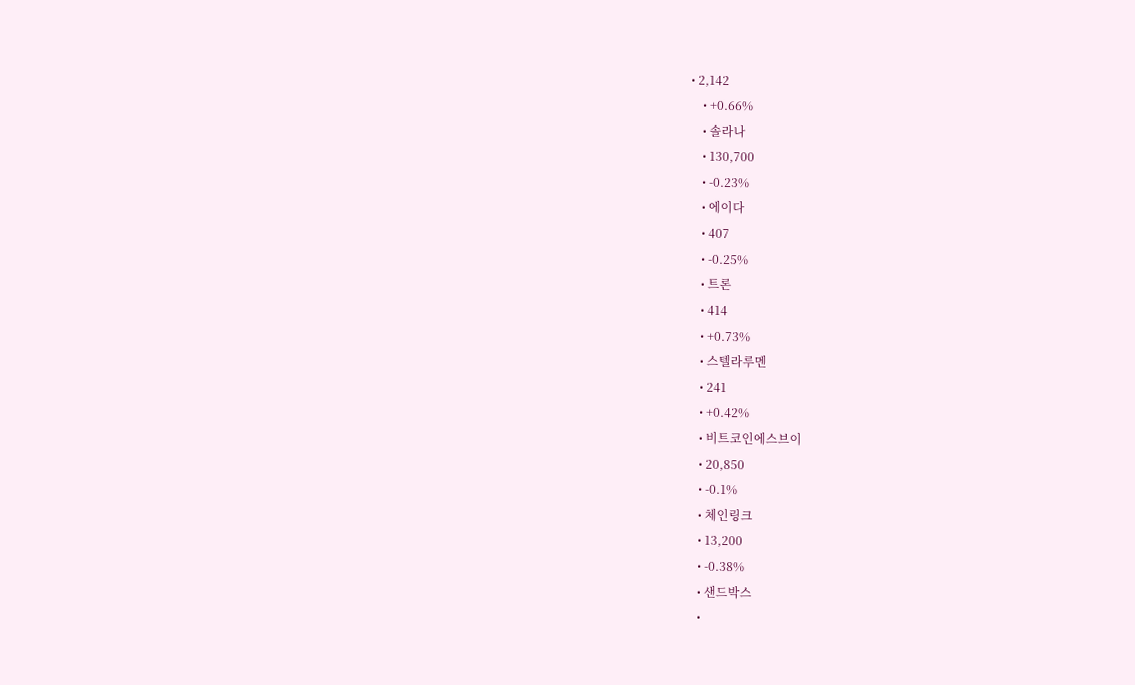• 2,142
    • +0.66%
    • 솔라나
    • 130,700
    • -0.23%
    • 에이다
    • 407
    • -0.25%
    • 트론
    • 414
    • +0.73%
    • 스텔라루멘
    • 241
    • +0.42%
    • 비트코인에스브이
    • 20,850
    • -0.1%
    • 체인링크
    • 13,200
    • -0.38%
    • 샌드박스
    •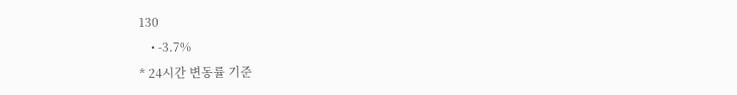130
    • -3.7%
* 24시간 변동률 기준